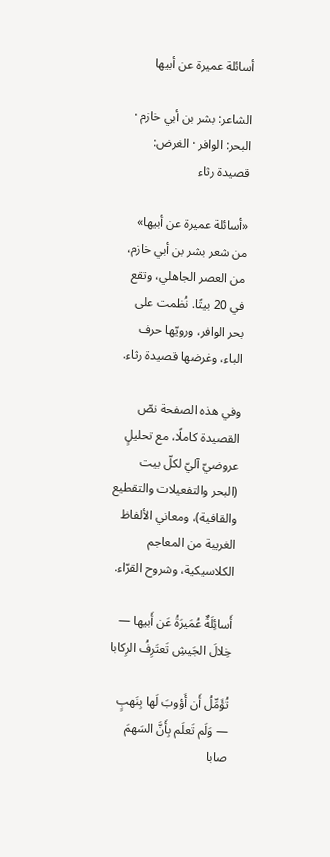أسائلة عميرة عن أبيها

الشاعر: بشر بن أبي خازم · البحر: الوافر · الغرض: قصيدة رثاء

«أسائلة عميرة عن أبيها» من شعر بشر بن أبي خازم، من العصر الجاهلي، وتقع في 20 بيتًا. نُظمت على بحر الوافر، ورويّها حرف الباء، وغرضها قصيدة رثاء.

وفي هذه الصفحة نصّ القصيدة كاملًا، مع تحليلٍ عروضيّ آليّ لكلّ بيت (البحر والتفعيلات والتقطيع والقافية)، ومعاني الألفاظ الغريبة من المعاجم الكلاسيكية، وشروح القرّاء.

أَسائِلَةٌ عُمَيرَةُ عَن أَبيها — خِلالَ الجَيشِ تَعتَرِفُ الرِكابا

تُؤَمِّلُ أَن أَؤوبَ لَها بِنَهبٍ — وَلَم تَعلَم بِأَنَّ السَهمَ صابا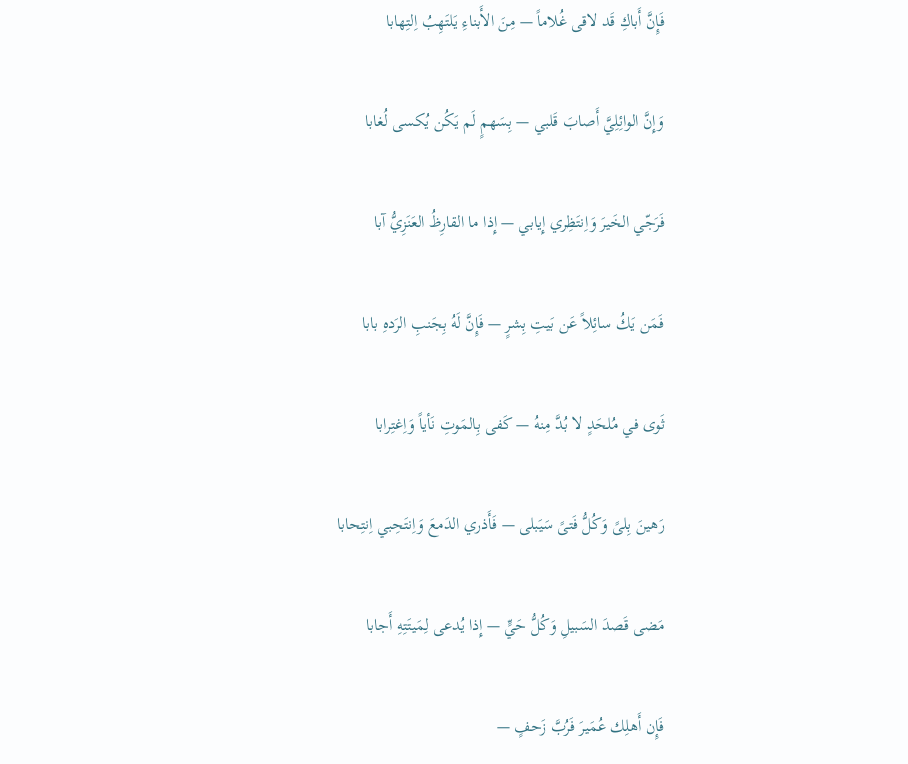فَإِنَّ أَباكِ قَد لاقى غُلاماً — مِنَ الأَبناءِ يَلتَهِبُ اِلتِهابا

وَإِنَّ الوائِلِيَّ أَصابَ قَلبي — بِسَهمٍ لَم يَكُن يُكسى لُغابا

فَرَجّي الخَيرَ وَاِنتَظِري إِيابي — إِذا ما القارِظُ العَنَزِيُّ آبا

فَمَن يَكُ سائِلاً عَن بَيتِ بِشرٍ — فَإِنَّ لَهُ بِجَنبِ الرَدهِ بابا

ثَوى في مُلحَدٍ لا بُدَّ مِنهُ — كَفى بِالمَوتِ نَأياً وَاِغتِرابا

رَهينَ بِلىً وَكُلُّ فَتىً سَيَبلى — فَأَذري الدَمعَ وَاِنتَحِبي اِنتِحابا

مَضى قَصدَ السَبيلِ وَكُلُّ حَيٍّ — إِذا يُدعى لِمَيتَتِهِ أَجابا

فَإِن أَهلِك عُمَيرَ فَرُبَّ زَحفٍ —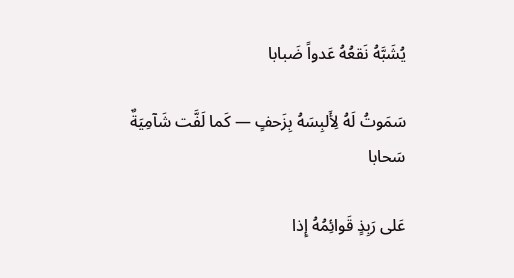يُشَبَّهُ نَقعُهُ عَدواً ضَبابا

سَمَوتُ لَهُ لِأَلبِسَهُ بِزَحفٍ — كَما لَفَّت شَآمِيَةٌ سَحابا

عَلى رَبِذٍ قَوائِمُهُ إِذا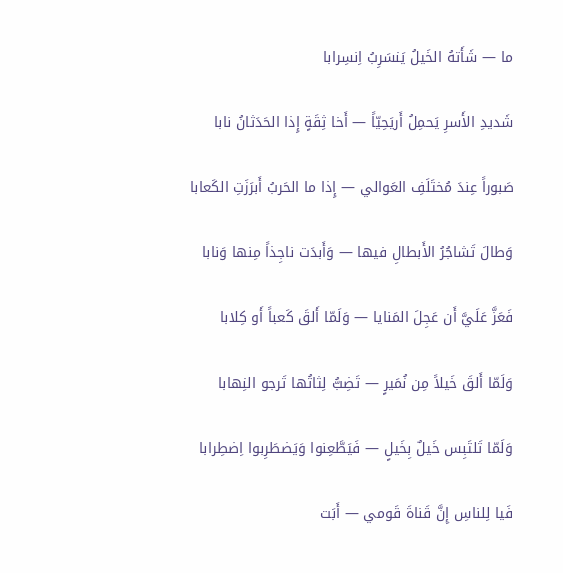ما — شَأَتهُ الخَيلُ يَنسَرِبُ اِنسِرابا

شَديدِ الأَسرِ يَحمِلُ أَريَحِيّاً — أَخا ثِقَةٍ إِذا الحَدَثانُ نابا

صَبوراً عِندَ مُختَلَفِ العَوالي — إِذا ما الحَربُ أَبرَزَتِ الكَعابا

وَطالَ تَشاجُرُ الأَبطالِ فيها — وَأَبدَت ناجِذاً مِنها وَنابا

فَعَزَّ عَلَيَّ أَن عَجِلَ المَنايا — وَلَمّا أَلقَ كَعباً أَو كِلابا

وَلَمّا أَلقَ خَيلاً مِن نُمَيرٍ — تَضِبُّ لِثاتُها تَرجو النِهابا

وَلَمّا تَلتَبِس خَيلٌ بِخَيلٍ — فَيَطَّعِنوا وَيَضطَرِبوا اِضطِرابا

فَيا لِلناسِ إِنَّ قَناةَ قَومي — أَبَت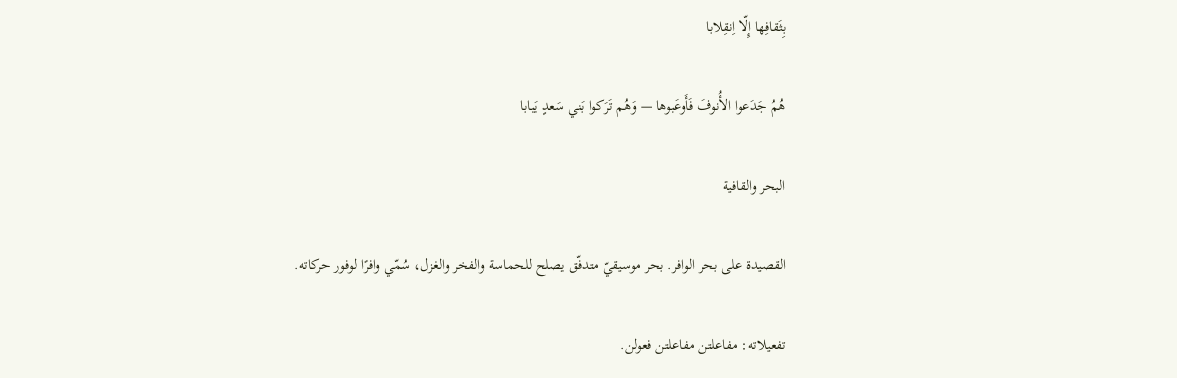بِثَقافِها إِلّا اِنقِلابا

هُمُ جَدَعوا الأُنوفَ فَأَوعَبوها — وَهُم تَرَكوا بَني سَعدٍ يَبابا

البحر والقافية

القصيدة على بحر الوافر. بحر موسيقيّ متدفّق يصلح للحماسة والفخر والغزل، سُمّي وافرًا لوفور حركاته.

تفعيلاته: مفاعلتن مفاعلتن فعولن.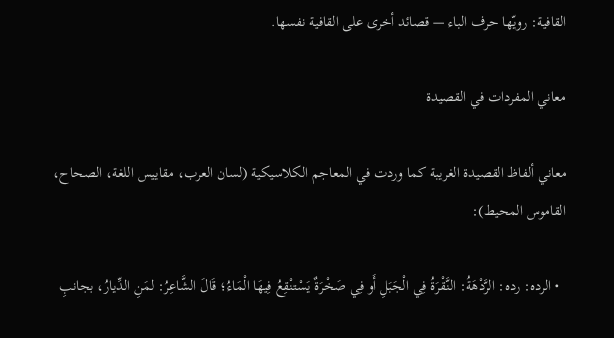القافية: رويّها حرف الباء — قصائد أخرى على القافية نفسها.

معاني المفردات في القصيدة

معاني ألفاظ القصيدة الغريبة كما وردت في المعاجم الكلاسيكية (لسان العرب، مقاييس اللغة، الصحاح، القاموس المحيط):

  • الرده: رده: الرَّدْهَةُ: النَّقْرَةُ فِي الْجَبَلِ أَو فِي صَخْرَةٌ يَسْتنْقِعُ فِيهَا الْمَاءُ؛ قَالَ الشَّاعِرُ: لمَنِ الدِّيارُ، بجانبِ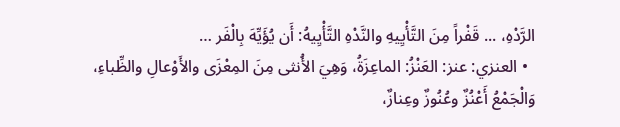الرَّدْهِ، ... قَفْراً مِنَ التَّأْيِيهِ والنَّدْهِ التَّأْيِيهُ: أَن يُؤَيِّهَ بِالْفَر …
  • العنزي: عنز: العَنْزُ: الماعِزَةُ، وَهِيَ الأُنثى مِنَ المِعْزَى والأَوْعالِ والظِّباءِ، وَالْجَمْعُ أَعْنُزٌ وعُنُوزٌ وعِنازٌ،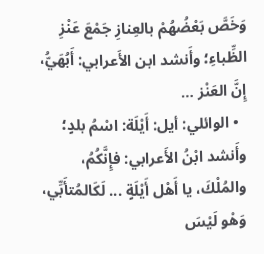وَخَصَّ بَعْضُهُمْ بالعِنازِ جَمْعَ عَنْزِ الظِّباءِ؛ وأَنشد ابن الأَعرابي: أَبُهَيُّ، إِنَّ العَنْز …
  • الوائلي: أيل: أَيْلَة: اسْمُ بلدٍ؛ وأَنشد ابْنُ الأَعرابي: فإِنَّكُمُ، والمُلْكَ، يا أَهْل أَيْلَةٍ ... لَكَالمُتأَبِّي، وَهْو لَيْسَ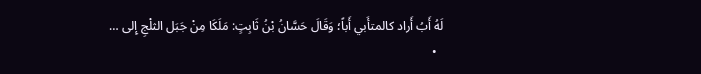لَهُ أَبُ أَراد كالمتأَبي أَباً؛ وَقَالَ حَسَّانُ بْنُ ثَابِتٍ: مَلَكَا مِنْ جَبَل الثلْجِ إِلى …
  •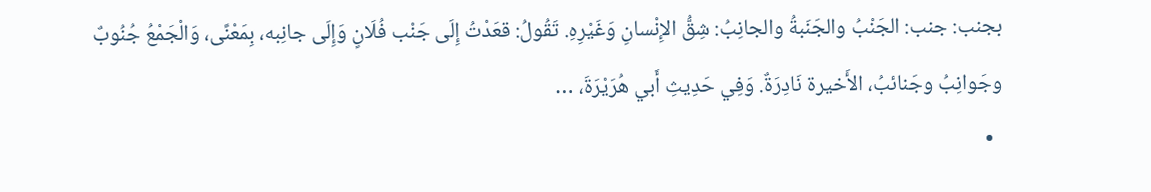بجنب: جنب: الجَنْبُ والجَنَبةُ والجانِبُ: شِقُّ الإِنْسانِ وَغَيْرِهِ. تَقُولُ: قعَدْتُ إِلَى جَنْب فُلَانٍ وَإِلَى جانِبه، بِمَعْنًى، وَالْجَمْعُ جُنُوبٌ وجَوانِبُ وجَنائبُ، الأَخيرة نَادِرَةٌ. وَفِي حَدِيثِ أَبي هُرَيْرَةَ، …
  •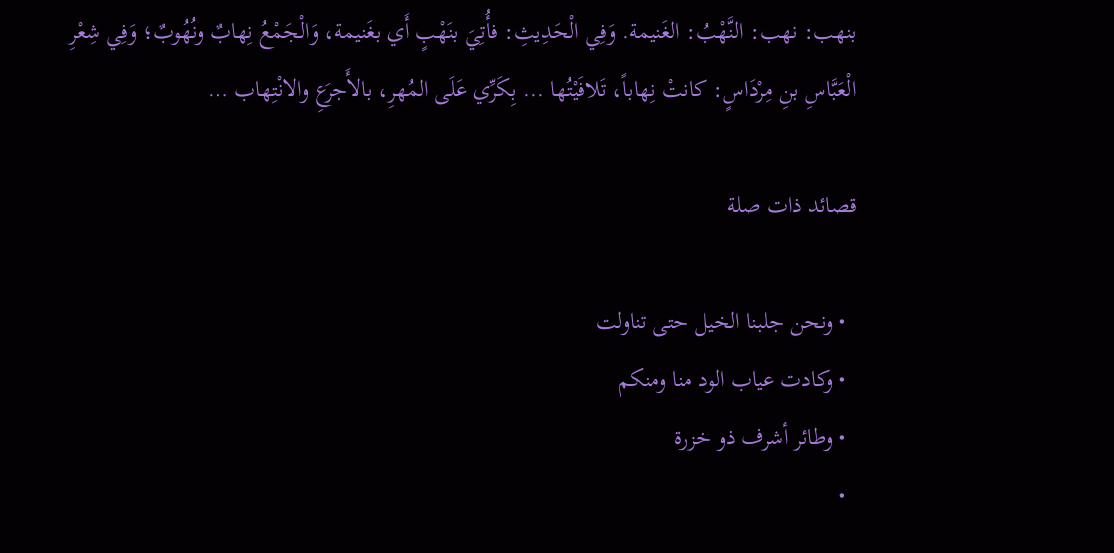بنهب: نهب: النَّهْبُ: الغَنيمة. وَفِي الْحَدِيثِ: فأُتِيَ بنَهْبٍ أَي بغَنيمة، وَالْجَمْعُ نِهابٌ ونُهُوبٌ؛ وَفِي شِعْرِ الْعَبَّاسِ بنِ مِرْدَاسٍ: كانتْ نِهاباً، تَلافَيْتُها ... بِكَرِّي عَلَى المُهرِ، بالأَجرَعِ والانْتِهاب …

قصائد ذات صلة

  • ونحن جلبنا الخيل حتى تناولت
  • وكادت عياب الود منا ومنكم
  • وطائر أشرف ذو خزرة
  •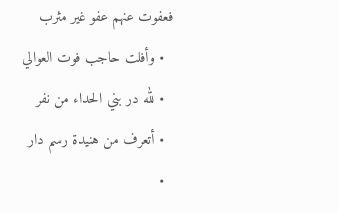فعفوت عنهم عفو غير مثرب
  • وأفلت حاجب فوت العوالي
  • لله در بني الحداء من نفر
  • أتعرف من هنيدة رسم دار
  •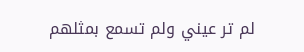لم تر عيني ولم تسمع بمثلهم